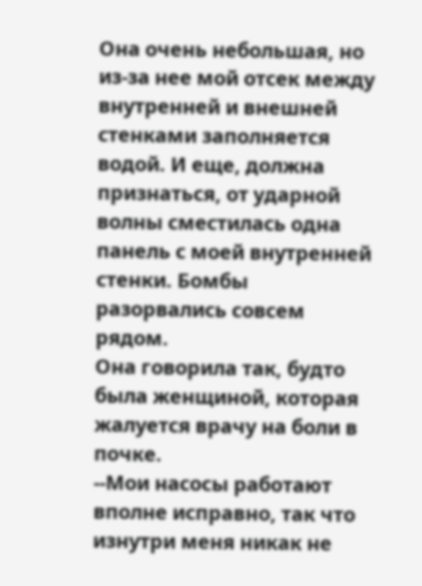Она очень небольшая, но из-за нее мой отсек между внутренней и внешней стенками заполняется водой. И еще, должна признаться, от ударной волны сместилась одна панель с моей внутренней стенки. Бомбы разорвались совсем рядом.
Она говорила так, будто была женщиной, которая жалуется врачу на боли в почке.
--Мои насосы работают вполне исправно, так что изнутри меня никак не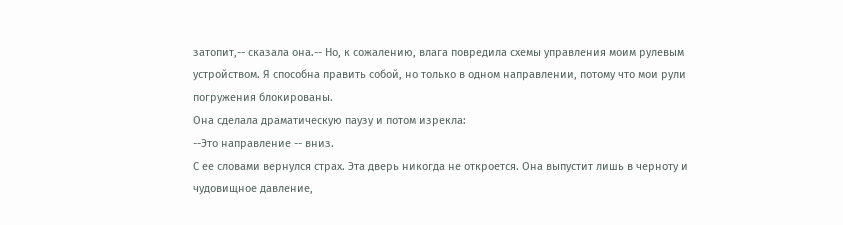затопит,-- сказала она.-- Но, к сожалению, влага повредила схемы управления моим рулевым устройством. Я способна править собой, но только в одном направлении, потому что мои рули погружения блокированы.
Она сделала драматическую паузу и потом изрекла:
--Это направление -- вниз.
С ее словами вернулся страх. Эта дверь никогда не откроется. Она выпустит лишь в черноту и чудовищное давление,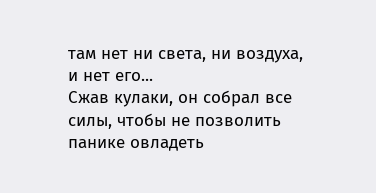там нет ни света, ни воздуха, и нет его...
Сжав кулаки, он собрал все силы, чтобы не позволить панике овладеть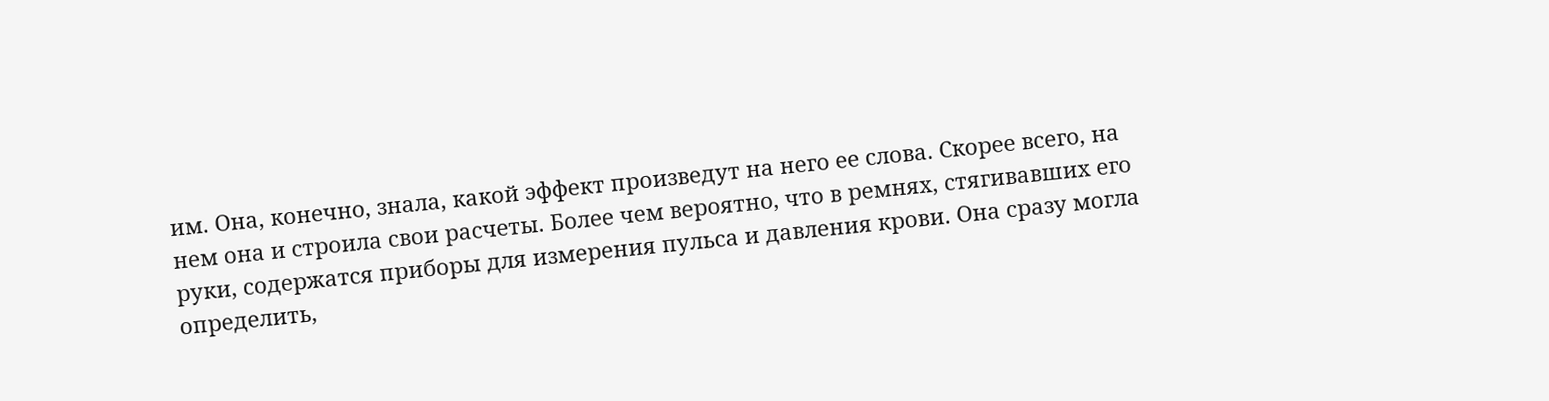им. Она, конечно, знала, какой эффект произведут на него ее слова. Скорее всего, на нем она и строила свои расчеты. Более чем вероятно, что в ремнях, стягивавших его руки, содержатся приборы для измерения пульса и давления крови. Она сразу могла определить,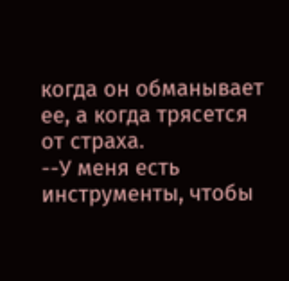когда он обманывает ее, а когда трясется от страха.
--У меня есть инструменты, чтобы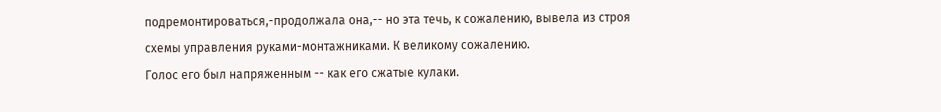подремонтироваться,-продолжала она,-- но эта течь, к сожалению, вывела из строя схемы управления руками-монтажниками. К великому сожалению.
Голос его был напряженным -- как его сжатые кулаки.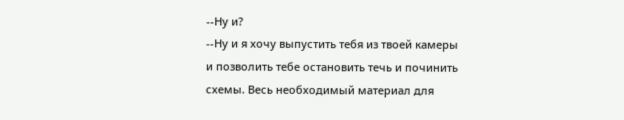--Ну и?
--Ну и я хочу выпустить тебя из твоей камеры и позволить тебе остановить течь и починить схемы. Весь необходимый материал для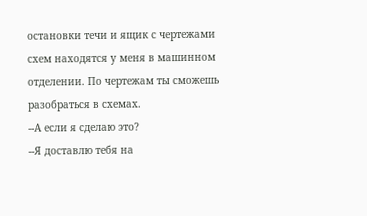остановки течи и ящик с чертежами схем находятся у меня в машинном отделении. По чертежам ты сможешь разобраться в схемах.
--А если я сделаю это?
--Я доставлю тебя на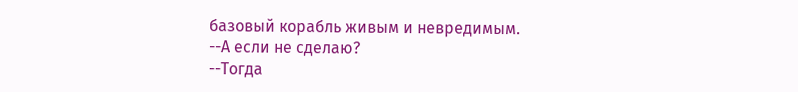базовый корабль живым и невредимым.
--А если не сделаю?
--Тогда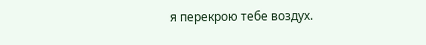я перекрою тебе воздух.